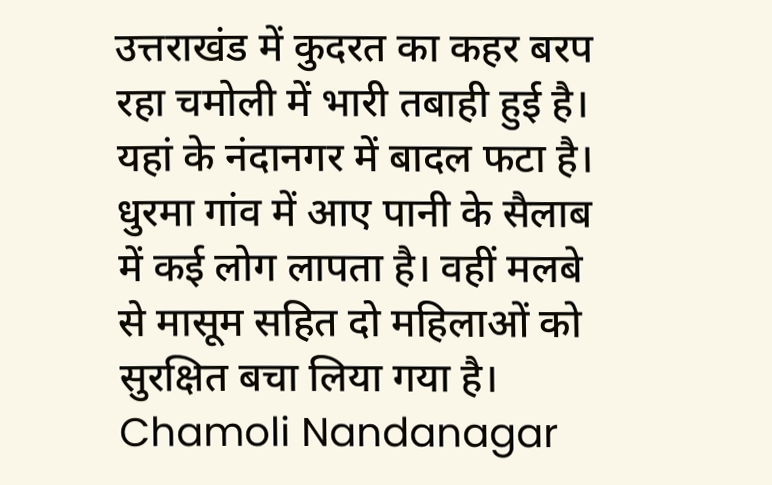उत्तराखंड में कुदरत का कहर बरप रहा चमोली में भारी तबाही हुई है। यहां के नंदानगर में बादल फटा है। धुरमा गांव में आए पानी के सैलाब में कई लोग लापता है। वहीं मलबे से मासूम सहित दो महिलाओं को सुरक्षित बचा लिया गया है। Chamoli Nandanagar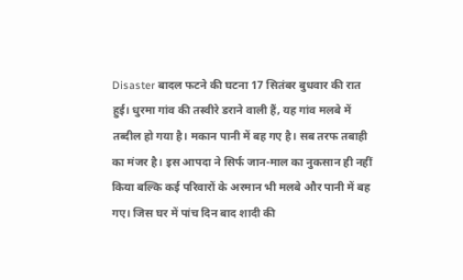Disaster बादल फटने की घटना 17 सितंबर बुधवार की रात हुई। धुरमा गांव की तस्वीरे डराने वाली हैं, यह गांव मलबे में तब्दील हो गया है। मकान पानी में बह गए है। सब तरफ तबाही का मंजर है। इस आपदा ने सिर्फ जान-माल का नुकसान ही नहीं किया बल्कि कई परिवारों के अरमान भी मलबे और पानी में बह गए। जिस घर में पांच दिन बाद शादी की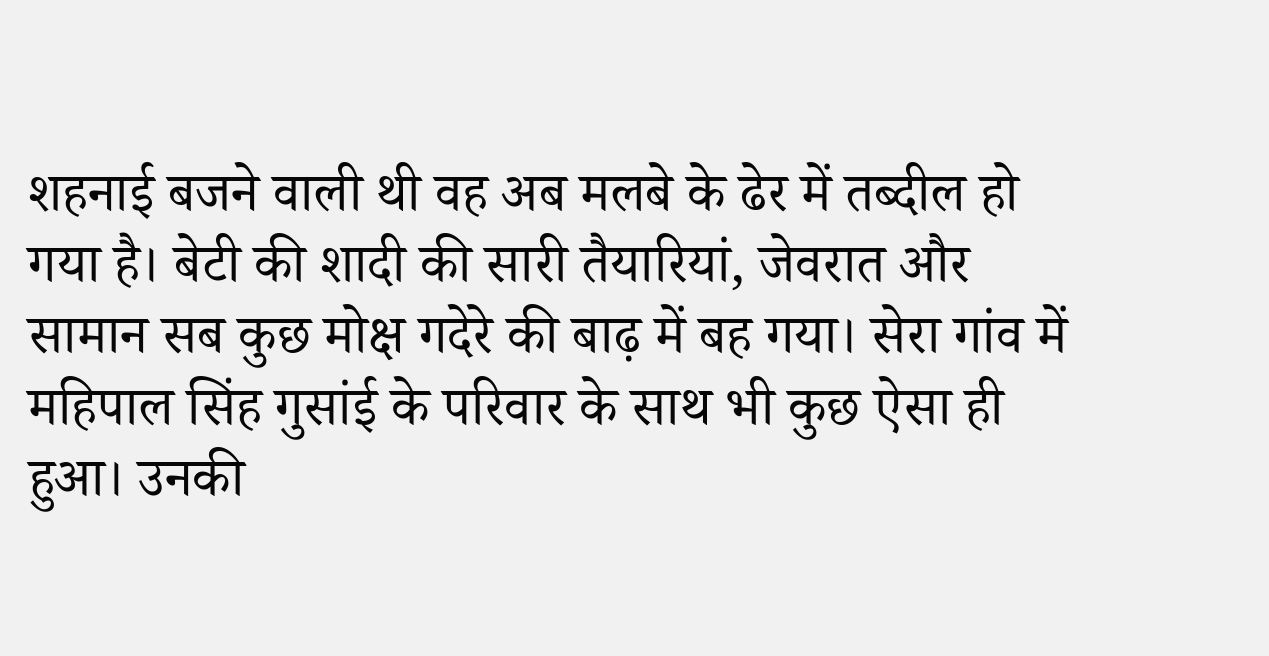शहनाई बजने वाली थी वह अब मलबे के ढेर में तब्दील हो गया है। बेटी की शादी की सारी तैयारियां, जेवरात और सामान सब कुछ मोक्ष गदेरे की बाढ़ में बह गया। सेरा गांव में महिपाल सिंह गुसांई के परिवार के साथ भी कुछ ऐसा ही हुआ। उनकी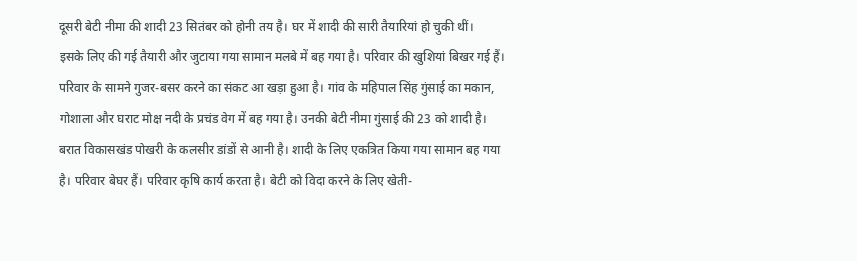दूसरी बेटी नीमा की शादी 23 सितंबर को होनी तय है। घर में शादी की सारी तैयारियां हो चुकी थीं।
इसके लिए की गई तैयारी और जुटाया गया सामान मलबे में बह गया है। परिवार की खुशियां बिखर गई हैं। परिवार के सामने गुजर-बसर करने का संकट आ खड़ा हुआ है। गांव के महिपाल सिंह गुंसाई का मकान, गोशाला और घराट मोक्ष नदी के प्रचंड वेग में बह गया है। उनकी बेटी नीमा गुंसाई की 23 को शादी है। बरात विकासखंड पोखरी के कलसीर डांडों से आनी है। शादी के लिए एकत्रित किया गया सामान बह गया है। परिवार बेघर हैं। परिवार कृषि कार्य करता है। बेटी को विदा करने के लिए खेती-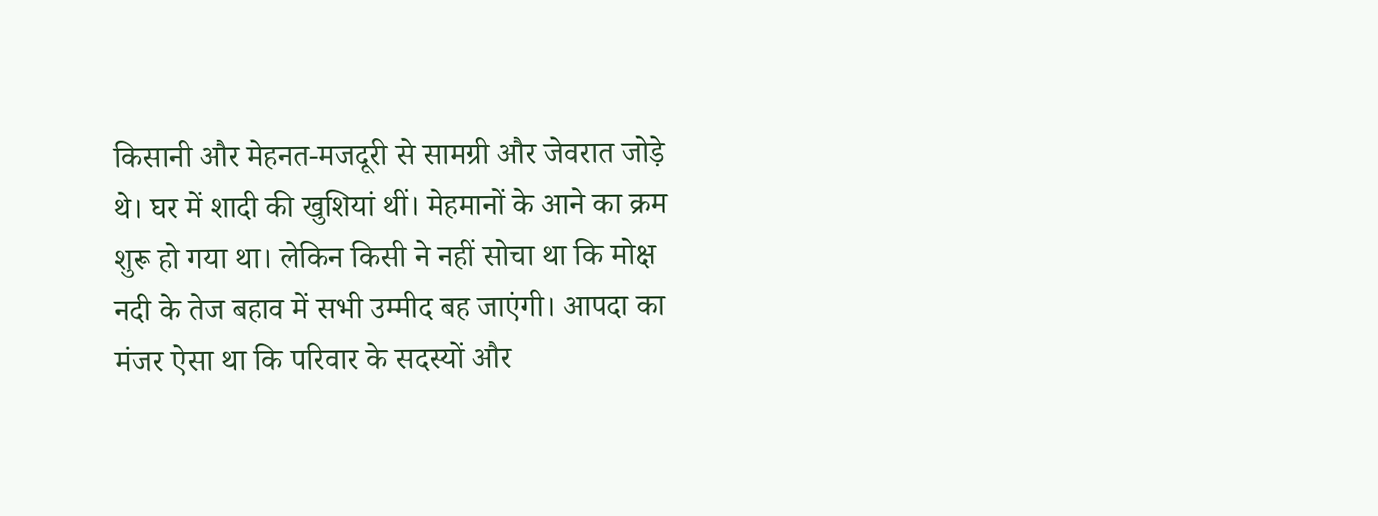किसानी और मेहनत-मजदूरी से सामग्री और जेवरात जोड़े थे। घर में शादी की खुशियां थीं। मेहमानों के आने का क्रम शुरू हो गया था। लेकिन किसी ने नहीं सोचा था कि मोक्ष नदी के तेज बहाव में सभी उम्मीद बह जाएंगी। आपदा का मंजर ऐसा था कि परिवार के सदस्यों और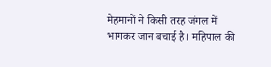मेहमानों ने किसी तरह जंगल में भागकर जान बचाई है। महिपाल की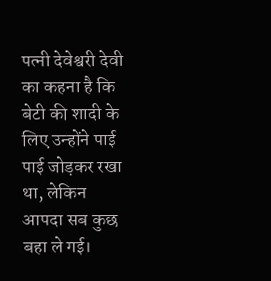पत्नी देवेश्वरी देवी का कहना है कि बेटी की शादी के लिए उन्होंने पाई पाई जोड़कर रखा था, लेकिन आपदा सब कुछ बहा ले गई।